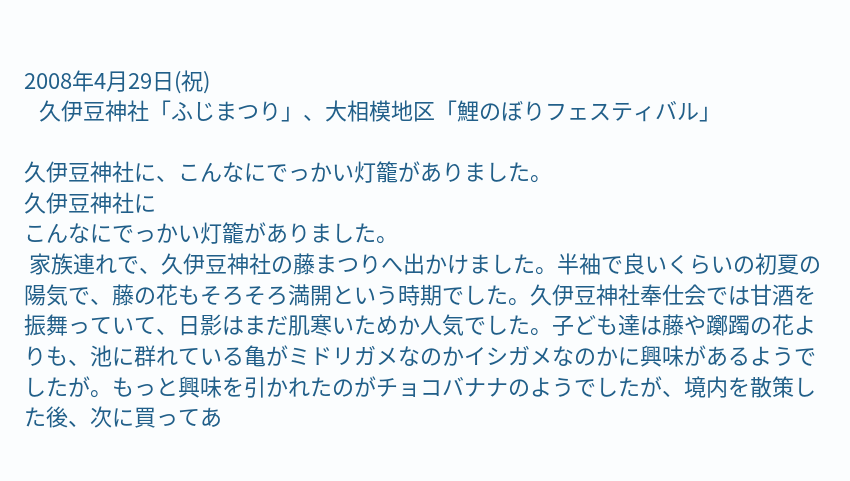2008年4月29日(祝)
   久伊豆神社「ふじまつり」、大相模地区「鯉のぼりフェスティバル」

久伊豆神社に、こんなにでっかい灯籠がありました。
久伊豆神社に
こんなにでっかい灯籠がありました。
 家族連れで、久伊豆神社の藤まつりへ出かけました。半袖で良いくらいの初夏の陽気で、藤の花もそろそろ満開という時期でした。久伊豆神社奉仕会では甘酒を振舞っていて、日影はまだ肌寒いためか人気でした。子ども達は藤や躑躅の花よりも、池に群れている亀がミドリガメなのかイシガメなのかに興味があるようでしたが。もっと興味を引かれたのがチョコバナナのようでしたが、境内を散策した後、次に買ってあ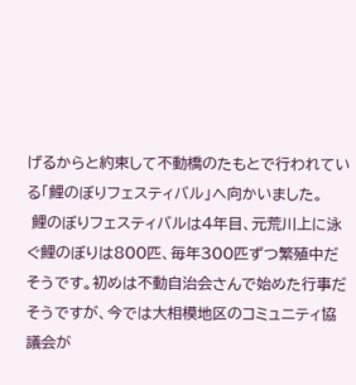げるからと約束して不動橋のたもとで行われている「鯉のぼりフェスティバル」へ向かいました。
 鯉のぼりフェスティバルは4年目、元荒川上に泳ぐ鯉のぼりは800匹、毎年300匹ずつ繁殖中だそうです。初めは不動自治会さんで始めた行事だそうですが、今では大相模地区のコミュニティ協議会が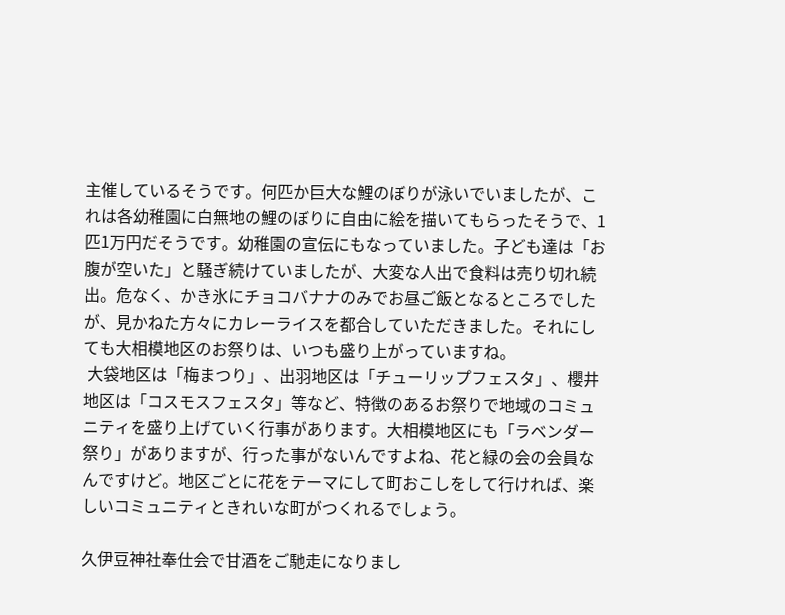主催しているそうです。何匹か巨大な鯉のぼりが泳いでいましたが、これは各幼稚園に白無地の鯉のぼりに自由に絵を描いてもらったそうで、1匹1万円だそうです。幼稚園の宣伝にもなっていました。子ども達は「お腹が空いた」と騒ぎ続けていましたが、大変な人出で食料は売り切れ続出。危なく、かき氷にチョコバナナのみでお昼ご飯となるところでしたが、見かねた方々にカレーライスを都合していただきました。それにしても大相模地区のお祭りは、いつも盛り上がっていますね。
 大袋地区は「梅まつり」、出羽地区は「チューリップフェスタ」、櫻井地区は「コスモスフェスタ」等など、特徴のあるお祭りで地域のコミュニティを盛り上げていく行事があります。大相模地区にも「ラベンダー祭り」がありますが、行った事がないんですよね、花と緑の会の会員なんですけど。地区ごとに花をテーマにして町おこしをして行ければ、楽しいコミュニティときれいな町がつくれるでしょう。

久伊豆神社奉仕会で甘酒をご馳走になりまし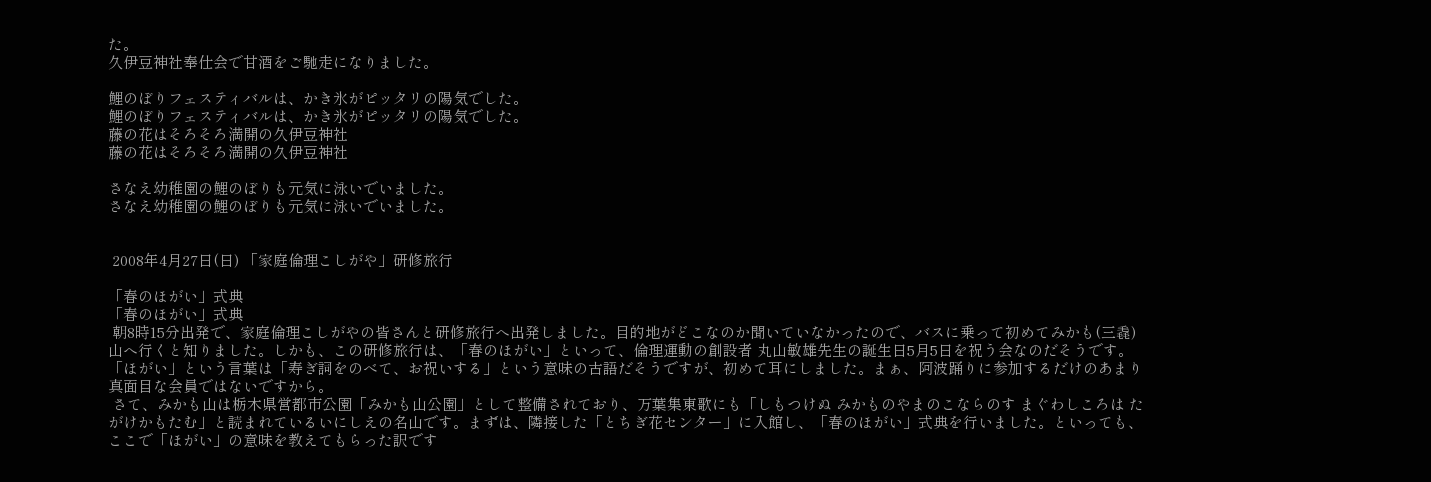た。
久伊豆神社奉仕会で甘酒をご馳走になりました。

鯉のぼりフェスティバルは、かき氷がピッタリの陽気でした。
鯉のぼりフェスティバルは、かき氷がピッタリの陽気でした。
藤の花はそろそろ満開の久伊豆神社
藤の花はそろそろ満開の久伊豆神社

さなえ幼稚園の鯉のぼりも元気に泳いでいました。
さなえ幼稚園の鯉のぼりも元気に泳いでいました。


 2008年4月27日(日) 「家庭倫理こしがや」研修旅行

「春のほがい」式典
「春のほがい」式典
 朝8時15分出発で、家庭倫理こしがやの皆さんと研修旅行へ出発しました。目的地がどこなのか聞いていなかったので、バスに乗って初めてみかも(三毳)山へ行くと知りました。しかも、この研修旅行は、「春のほがい」といって、倫理運動の創設者 丸山敏雄先生の誕生日5月5日を祝う会なのだそうです。「ほがい」という言葉は「寿ぎ詞をのべて、お祝いする」という意味の古語だそうですが、初めて耳にしました。まぁ、阿波踊りに参加するだけのあまり真面目な会員ではないですから。
 さて、みかも山は栃木県営都市公園「みかも山公園」として整備されており、万葉集東歌にも「しもつけぬ みかものやまのこならのす まぐわしころは たがけかもたむ」と読まれているいにしえの名山です。まずは、隣接した「とちぎ花センター」に入館し、「春のほがい」式典を行いました。といっても、ここで「ほがい」の意味を教えてもらった訳です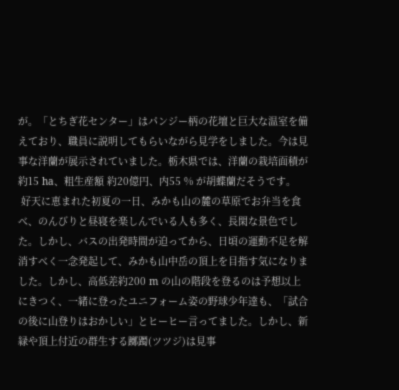が。「とちぎ花センター」はパンジー柄の花壇と巨大な温室を備えており、職員に説明してもらいながら見学をしました。今は見事な洋蘭が展示されていました。栃木県では、洋蘭の栽培面積が約15 ha、粗生産額 約20億円、内55 % が胡蝶蘭だそうです。
 好天に恵まれた初夏の一日、みかも山の麓の草原でお弁当を食べ、のんびりと昼寝を楽しんでいる人も多く、長閑な景色でした。しかし、バスの出発時間が迫ってから、日頃の運動不足を解消すべく一念発起して、みかも山中岳の頂上を目指す気になりました。しかし、高低差約200 m の山の階段を登るのは予想以上にきつく、一緒に登ったユニフォーム姿の野球少年達も、「試合の後に山登りはおかしい」とヒーヒー言ってました。しかし、新緑や頂上付近の群生する躑躅(ツツジ)は見事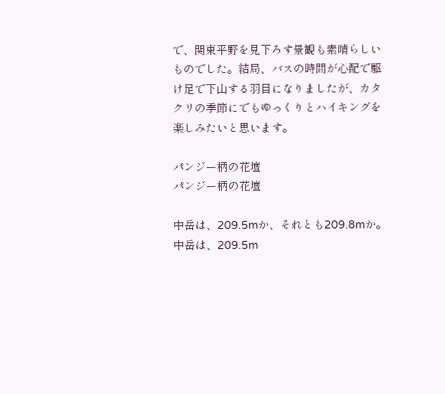で、関東平野を見下ろす景観も素晴らしいものでした。結局、バスの時間が心配で駆け足で下山する羽目になりましたが、カタクリの季節にでもゆっくりとハイキングを楽しみたいと思います。

パンジー柄の花壇
パンジー柄の花壇

中岳は、209.5mか、それとも209.8mか。
中岳は、209.5m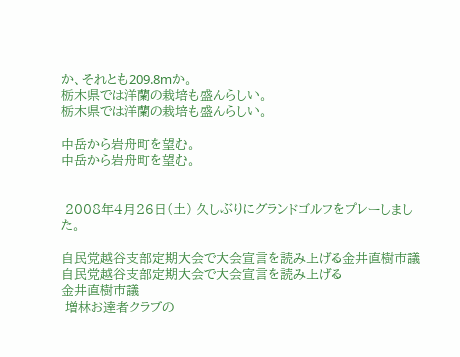か、それとも209.8mか。
栃木県では洋蘭の栽培も盛んらしい。
栃木県では洋蘭の栽培も盛んらしい。

中岳から岩舟町を望む。
中岳から岩舟町を望む。


 2008年4月26日(土) 久しぶりにグランドゴルフをプレーしました。

自民党越谷支部定期大会で大会宣言を読み上げる金井直樹市議
自民党越谷支部定期大会で大会宣言を読み上げる
金井直樹市議
 増林お達者クラブの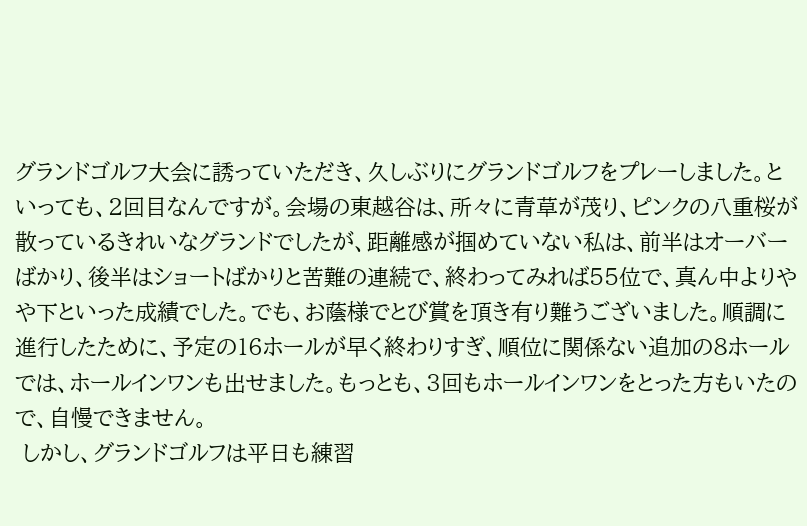グランドゴルフ大会に誘っていただき、久しぶりにグランドゴルフをプレーしました。といっても、2回目なんですが。会場の東越谷は、所々に青草が茂り、ピンクの八重桜が散っているきれいなグランドでしたが、距離感が掴めていない私は、前半はオーバーばかり、後半はショートばかりと苦難の連続で、終わってみれば55位で、真ん中よりやや下といった成績でした。でも、お蔭様でとび賞を頂き有り難うございました。順調に進行したために、予定の16ホールが早く終わりすぎ、順位に関係ない追加の8ホールでは、ホールインワンも出せました。もっとも、3回もホールインワンをとった方もいたので、自慢できません。
 しかし、グランドゴルフは平日も練習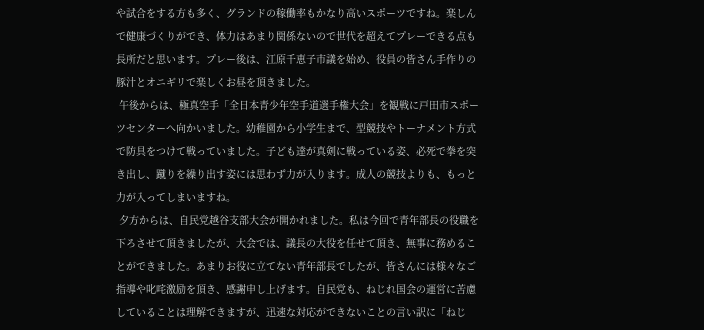や試合をする方も多く、グランドの稼働率もかなり高いスポーツですね。楽しんで健康づくりができ、体力はあまり関係ないので世代を超えてプレーできる点も長所だと思います。プレー後は、江原千恵子市議を始め、役員の皆さん手作りの豚汁とオニギリで楽しくお昼を頂きました。
 午後からは、極真空手「全日本青少年空手道選手権大会」を観戦に戸田市スポーツセンターへ向かいました。幼稚園から小学生まで、型競技やトーナメント方式で防具をつけて戦っていました。子ども達が真剣に戦っている姿、必死で拳を突き出し、蹴りを繰り出す姿には思わず力が入ります。成人の競技よりも、もっと力が入ってしまいますね。
 夕方からは、自民党越谷支部大会が開かれました。私は今回で青年部長の役職を下ろさせて頂きましたが、大会では、議長の大役を任せて頂き、無事に務めることができました。あまりお役に立てない青年部長でしたが、皆さんには様々なご指導や叱咤激励を頂き、感謝申し上げます。自民党も、ねじれ国会の運営に苦慮していることは理解できますが、迅速な対応ができないことの言い訳に「ねじ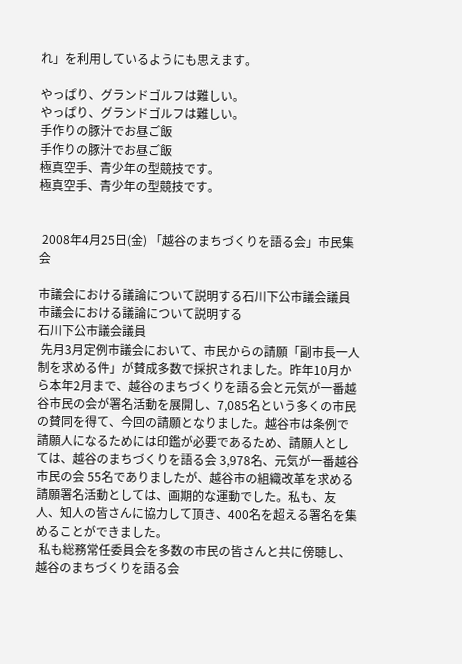れ」を利用しているようにも思えます。

やっぱり、グランドゴルフは難しい。
やっぱり、グランドゴルフは難しい。
手作りの豚汁でお昼ご飯
手作りの豚汁でお昼ご飯
極真空手、青少年の型競技です。
極真空手、青少年の型競技です。


 2008年4月25日(金) 「越谷のまちづくりを語る会」市民集会

市議会における議論について説明する石川下公市議会議員
市議会における議論について説明する
石川下公市議会議員
 先月3月定例市議会において、市民からの請願「副市長一人制を求める件」が賛成多数で採択されました。昨年10月から本年2月まで、越谷のまちづくりを語る会と元気が一番越谷市民の会が署名活動を展開し、7,085名という多くの市民の賛同を得て、今回の請願となりました。越谷市は条例で請願人になるためには印鑑が必要であるため、請願人としては、越谷のまちづくりを語る会 3,978名、元気が一番越谷市民の会 55名でありましたが、越谷市の組織改革を求める請願署名活動としては、画期的な運動でした。私も、友人、知人の皆さんに協力して頂き、400名を超える署名を集めることができました。
 私も総務常任委員会を多数の市民の皆さんと共に傍聴し、越谷のまちづくりを語る会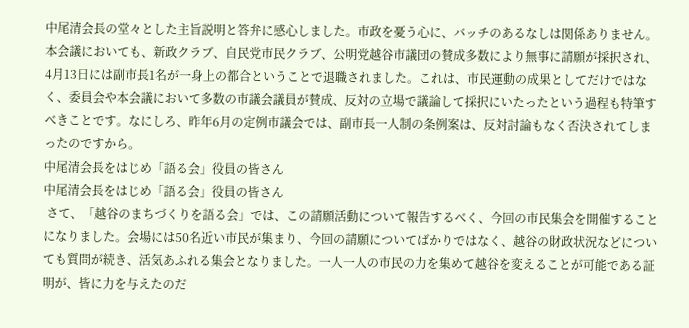中尾清会長の堂々とした主旨説明と答弁に感心しました。市政を憂う心に、バッチのあるなしは関係ありません。本会議においても、新政クラブ、自民党市民クラブ、公明党越谷市議団の賛成多数により無事に請願が採択され、4月13日には副市長1名が一身上の都合ということで退職されました。これは、市民運動の成果としてだけではなく、委員会や本会議において多数の市議会議員が賛成、反対の立場で議論して採択にいたったという過程も特筆すべきことです。なにしろ、昨年6月の定例市議会では、副市長一人制の条例案は、反対討論もなく否決されてしまったのですから。
中尾清会長をはじめ「語る会」役員の皆さん
中尾清会長をはじめ「語る会」役員の皆さん
 さて、「越谷のまちづくりを語る会」では、この請願活動について報告するべく、今回の市民集会を開催することになりました。会場には50名近い市民が集まり、今回の請願についてばかりではなく、越谷の財政状況などについても質問が続き、活気あふれる集会となりました。一人一人の市民の力を集めて越谷を変えることが可能である証明が、皆に力を与えたのだ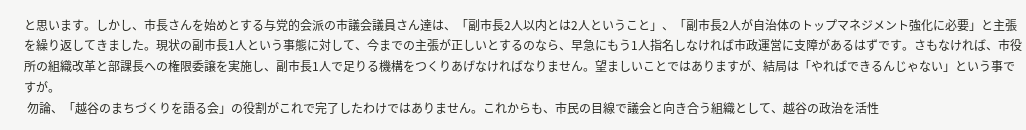と思います。しかし、市長さんを始めとする与党的会派の市議会議員さん達は、「副市長2人以内とは2人ということ」、「副市長2人が自治体のトップマネジメント強化に必要」と主張を繰り返してきました。現状の副市長1人という事態に対して、今までの主張が正しいとするのなら、早急にもう1人指名しなければ市政運営に支障があるはずです。さもなければ、市役所の組織改革と部課長への権限委譲を実施し、副市長1人で足りる機構をつくりあげなければなりません。望ましいことではありますが、結局は「やればできるんじゃない」という事ですが。
 勿論、「越谷のまちづくりを語る会」の役割がこれで完了したわけではありません。これからも、市民の目線で議会と向き合う組織として、越谷の政治を活性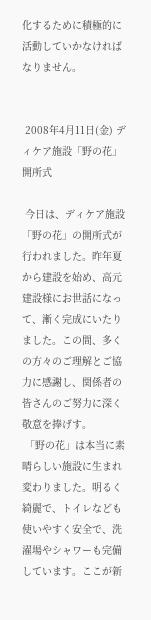化するために積極的に活動していかなければなりません。


 2008年4月11日(金) ディケア施設「野の花」開所式

 今日は、ディケア施設「野の花」の開所式が行われました。昨年夏から建設を始め、高元建設様にお世話になって、漸く完成にいたりました。この間、多くの方々のご理解とご協力に感謝し、関係者の皆さんのご努力に深く敬意を捧げす。
 「野の花」は本当に素晴らしい施設に生まれ変わりました。明るく綺麗で、トイレなども使いやすく安全で、洗濯場やシャワーも完備しています。ここが新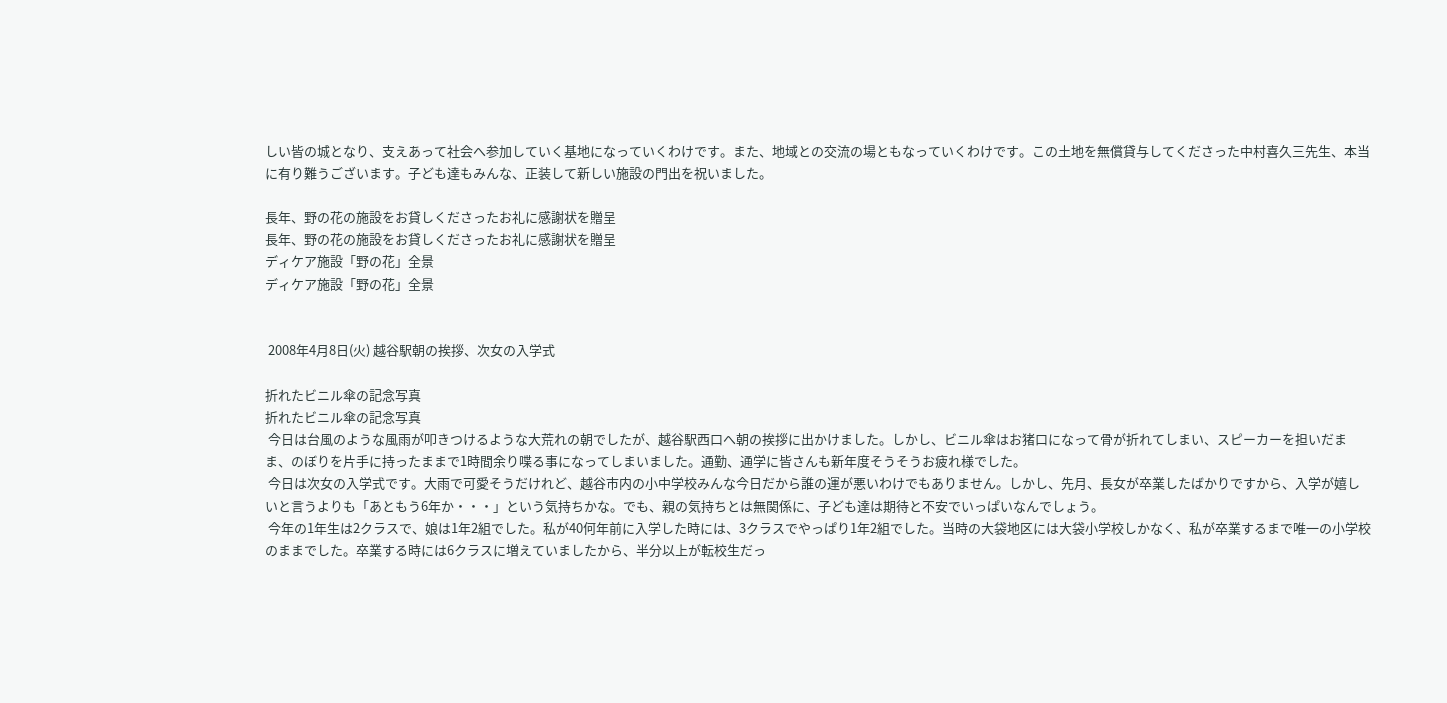しい皆の城となり、支えあって社会へ参加していく基地になっていくわけです。また、地域との交流の場ともなっていくわけです。この土地を無償貸与してくださった中村喜久三先生、本当に有り難うございます。子ども達もみんな、正装して新しい施設の門出を祝いました。

長年、野の花の施設をお貸しくださったお礼に感謝状を贈呈
長年、野の花の施設をお貸しくださったお礼に感謝状を贈呈
ディケア施設「野の花」全景
ディケア施設「野の花」全景


 2008年4月8日(火) 越谷駅朝の挨拶、次女の入学式

折れたビニル傘の記念写真
折れたビニル傘の記念写真
 今日は台風のような風雨が叩きつけるような大荒れの朝でしたが、越谷駅西口へ朝の挨拶に出かけました。しかし、ビニル傘はお猪口になって骨が折れてしまい、スピーカーを担いだまま、のぼりを片手に持ったままで1時間余り喋る事になってしまいました。通勤、通学に皆さんも新年度そうそうお疲れ様でした。
 今日は次女の入学式です。大雨で可愛そうだけれど、越谷市内の小中学校みんな今日だから誰の運が悪いわけでもありません。しかし、先月、長女が卒業したばかりですから、入学が嬉しいと言うよりも「あともう6年か・・・」という気持ちかな。でも、親の気持ちとは無関係に、子ども達は期待と不安でいっぱいなんでしょう。
 今年の1年生は2クラスで、娘は1年2組でした。私が40何年前に入学した時には、3クラスでやっぱり1年2組でした。当時の大袋地区には大袋小学校しかなく、私が卒業するまで唯一の小学校のままでした。卒業する時には6クラスに増えていましたから、半分以上が転校生だっ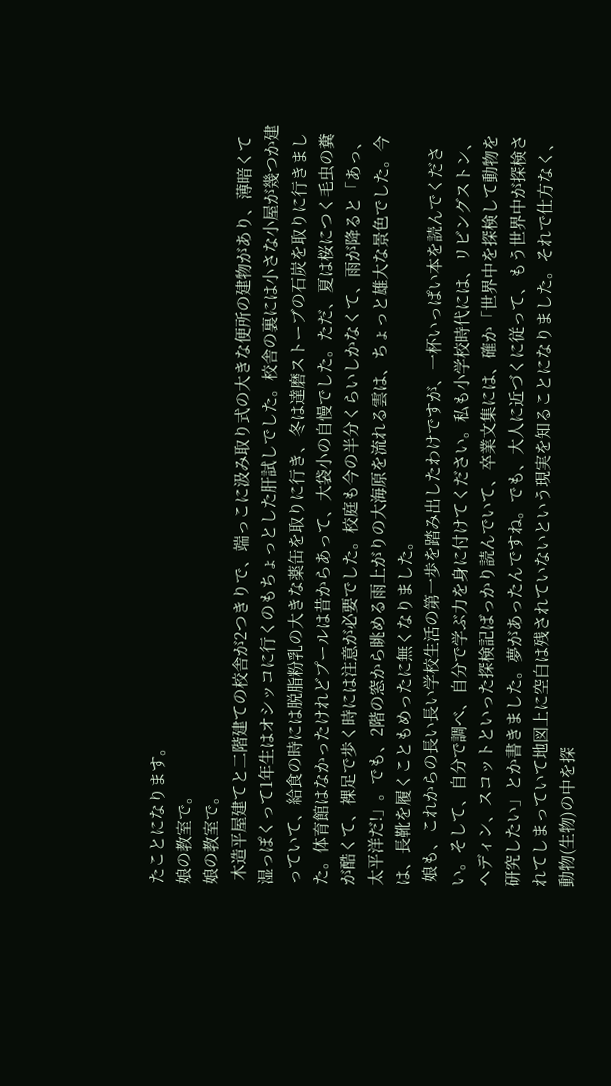たことになります。
娘の教室で。
娘の教室で。
 木造平屋建てと二階建ての校舎が2つきりで、端っこに汲み取り式の大きな便所の建物があり、薄暗くて湿っぽくって1年生はオシッコに行くのもちょっとした肝試しでした。校舎の裏には小さな小屋が幾つか建っていて、給食の時には脱脂粉乳の大きな薬缶を取りに行き、冬は達磨ストーブの石炭を取りに行きました。体育館はなかったけれどプールは昔からあって、大袋小の自慢でした。ただ、夏は桜につく毛虫の糞が酷くて、裸足で歩く時には注意が必要でした。校庭も今の半分くらいしかなくて、雨が降ると「あっ、太平洋だ!」。でも、2階の窓から眺める雨上がりの大海原を流れる雲は、ちょっと雄大な景色でした。今は、長靴を履くこともめったに無くなりました。
 娘も、これからの長い長い学校生活の第一歩を踏み出したわけですが、一杯いっぱい本を読んでください。そして、自分で調べ、自分で学ぶ力を身に付けてください。私も小学校時代には、リビングストン、ヘディン、スコットといった探検記ばっかり読んでいて、卒業文集には、確か「世界中を探検して動物を研究したい」とか書きました。夢があったんですね。でも、大人に近づくに従って、もう世界中が探検されてしまっていて地図上に空白は残されていないという現実を知ることになりました。それで仕方なく、動物(生物)の中を探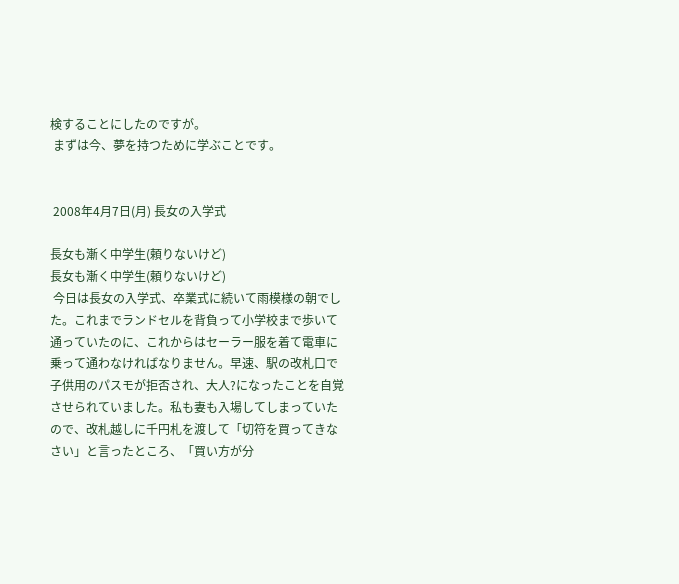検することにしたのですが。
 まずは今、夢を持つために学ぶことです。


 2008年4月7日(月) 長女の入学式

長女も漸く中学生(頼りないけど)
長女も漸く中学生(頼りないけど)
 今日は長女の入学式、卒業式に続いて雨模様の朝でした。これまでランドセルを背負って小学校まで歩いて通っていたのに、これからはセーラー服を着て電車に乗って通わなければなりません。早速、駅の改札口で子供用のパスモが拒否され、大人?になったことを自覚させられていました。私も妻も入場してしまっていたので、改札越しに千円札を渡して「切符を買ってきなさい」と言ったところ、「買い方が分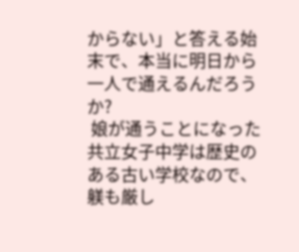からない」と答える始末で、本当に明日から一人で通えるんだろうか?
 娘が通うことになった共立女子中学は歴史のある古い学校なので、躾も厳し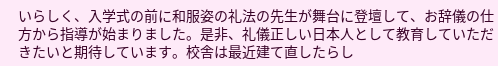いらしく、入学式の前に和服姿の礼法の先生が舞台に登壇して、お辞儀の仕方から指導が始まりました。是非、礼儀正しい日本人として教育していただきたいと期待しています。校舎は最近建て直したらし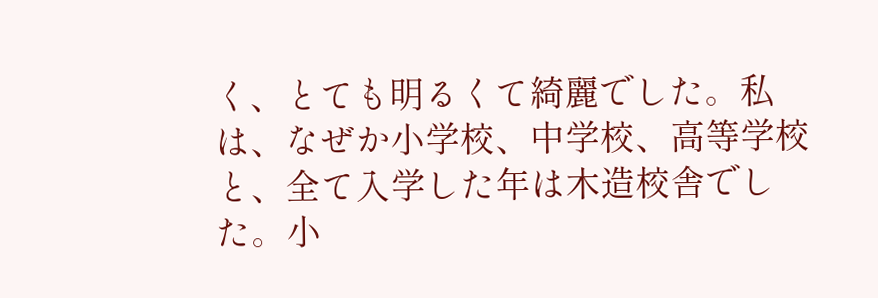く、とても明るくて綺麗でした。私は、なぜか小学校、中学校、高等学校と、全て入学した年は木造校舎でした。小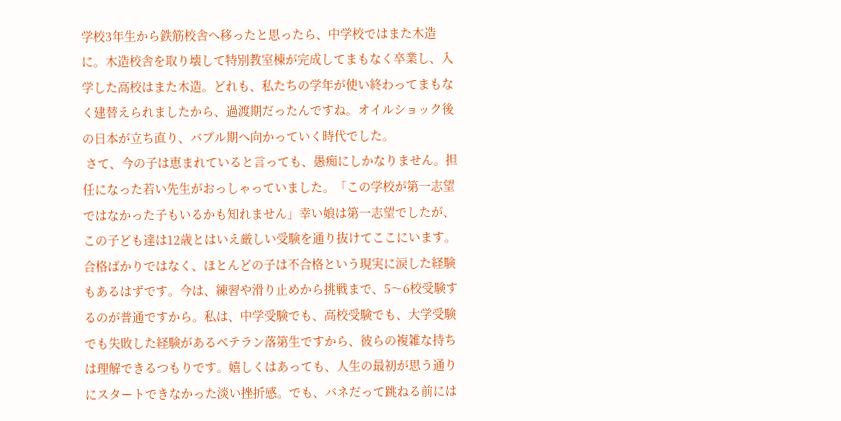学校3年生から鉄筋校舎へ移ったと思ったら、中学校ではまた木造に。木造校舎を取り壊して特別教室棟が完成してまもなく卒業し、入学した高校はまた木造。どれも、私たちの学年が使い終わってまもなく建替えられましたから、過渡期だったんですね。オイルショック後の日本が立ち直り、バブル期へ向かっていく時代でした。
 さて、今の子は恵まれていると言っても、愚痴にしかなりません。担任になった若い先生がおっしゃっていました。「この学校が第一志望ではなかった子もいるかも知れません」幸い娘は第一志望でしたが、この子ども達は12歳とはいえ厳しい受験を通り抜けてここにいます。合格ばかりではなく、ほとんどの子は不合格という現実に涙した経験もあるはずです。今は、練習や滑り止めから挑戦まで、5〜6校受験するのが普通ですから。私は、中学受験でも、高校受験でも、大学受験でも失敗した経験があるベテラン落第生ですから、彼らの複雑な持ちは理解できるつもりです。嬉しくはあっても、人生の最初が思う通りにスタートできなかった淡い挫折感。でも、バネだって跳ねる前には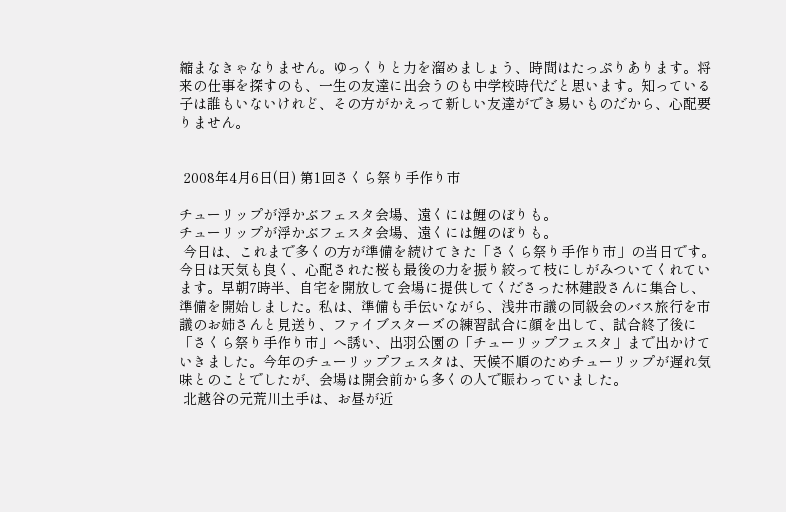縮まなきゃなりません。ゆっくりと力を溜めましょう、時間はたっぷりあります。将来の仕事を探すのも、一生の友達に出会うのも中学校時代だと思います。知っている子は誰もいないけれど、その方がかえって新しい友達ができ易いものだから、心配要りません。


 2008年4月6日(日) 第1回さくら祭り手作り市

チューリップが浮かぶフェスタ会場、遠くには鯉のぼりも。
チューリップが浮かぶフェスタ会場、遠くには鯉のぼりも。
 今日は、これまで多くの方が準備を続けてきた「さくら祭り手作り市」の当日です。今日は天気も良く、心配された桜も最後の力を振り絞って枝にしがみついてくれています。早朝7時半、自宅を開放して会場に提供してくださった林建設さんに集合し、準備を開始しました。私は、準備も手伝いながら、浅井市議の同級会のバス旅行を市議のお姉さんと見送り、ファイブスターズの練習試合に顔を出して、試合終了後に「さくら祭り手作り市」へ誘い、出羽公園の「チューリップフェスタ」まで出かけていきました。今年のチューリップフェスタは、天候不順のためチューリップが遅れ気味とのことでしたが、会場は開会前から多くの人で賑わっていました。
 北越谷の元荒川土手は、お昼が近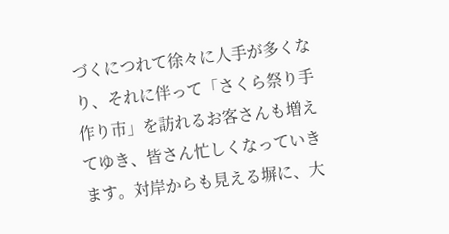づくにつれて徐々に人手が多くなり、それに伴って「さくら祭り手作り市」を訪れるお客さんも増えてゆき、皆さん忙しくなっていきます。対岸からも見える塀に、大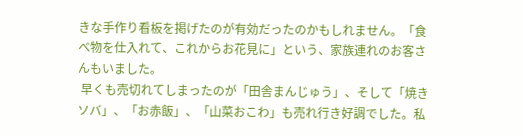きな手作り看板を掲げたのが有効だったのかもしれません。「食べ物を仕入れて、これからお花見に」という、家族連れのお客さんもいました。
 早くも売切れてしまったのが「田舎まんじゅう」、そして「焼きソバ」、「お赤飯」、「山菜おこわ」も売れ行き好調でした。私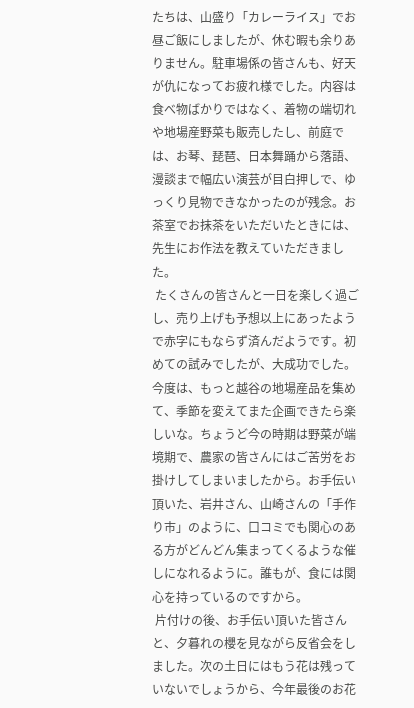たちは、山盛り「カレーライス」でお昼ご飯にしましたが、休む暇も余りありません。駐車場係の皆さんも、好天が仇になってお疲れ様でした。内容は食べ物ばかりではなく、着物の端切れや地場産野菜も販売したし、前庭では、お琴、琵琶、日本舞踊から落語、漫談まで幅広い演芸が目白押しで、ゆっくり見物できなかったのが残念。お茶室でお抹茶をいただいたときには、先生にお作法を教えていただきました。
 たくさんの皆さんと一日を楽しく過ごし、売り上げも予想以上にあったようで赤字にもならず済んだようです。初めての試みでしたが、大成功でした。今度は、もっと越谷の地場産品を集めて、季節を変えてまた企画できたら楽しいな。ちょうど今の時期は野菜が端境期で、農家の皆さんにはご苦労をお掛けしてしまいましたから。お手伝い頂いた、岩井さん、山崎さんの「手作り市」のように、口コミでも関心のある方がどんどん集まってくるような催しになれるように。誰もが、食には関心を持っているのですから。
 片付けの後、お手伝い頂いた皆さんと、夕暮れの櫻を見ながら反省会をしました。次の土日にはもう花は残っていないでしょうから、今年最後のお花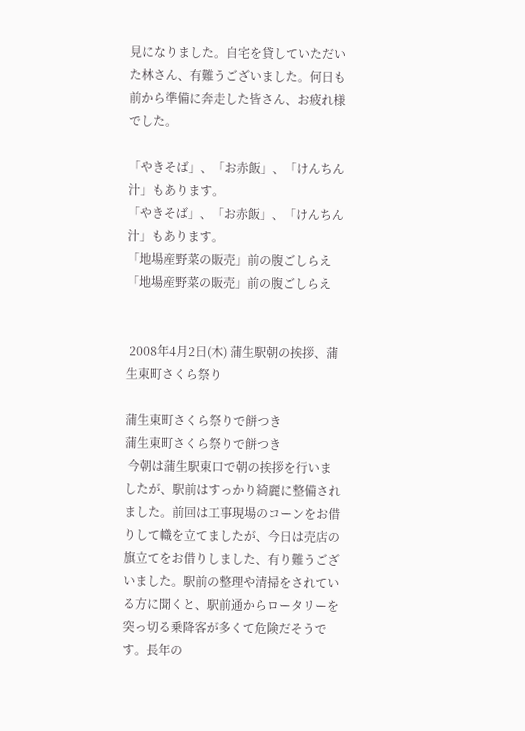見になりました。自宅を貸していただいた林さん、有難うございました。何日も前から準備に奔走した皆さん、お疲れ様でした。

「やきそば」、「お赤飯」、「けんちん汁」もあります。
「やきそば」、「お赤飯」、「けんちん汁」もあります。
「地場産野菜の販売」前の腹ごしらえ
「地場産野菜の販売」前の腹ごしらえ


 2008年4月2日(木) 蒲生駅朝の挨拶、蒲生東町さくら祭り

蒲生東町さくら祭りで餅つき
蒲生東町さくら祭りで餅つき
 今朝は蒲生駅東口で朝の挨拶を行いましたが、駅前はすっかり綺麗に整備されました。前回は工事現場のコーンをお借りして幟を立てましたが、今日は売店の旗立てをお借りしました、有り難うございました。駅前の整理や清掃をされている方に聞くと、駅前通からロータリーを突っ切る乗降客が多くて危険だそうです。長年の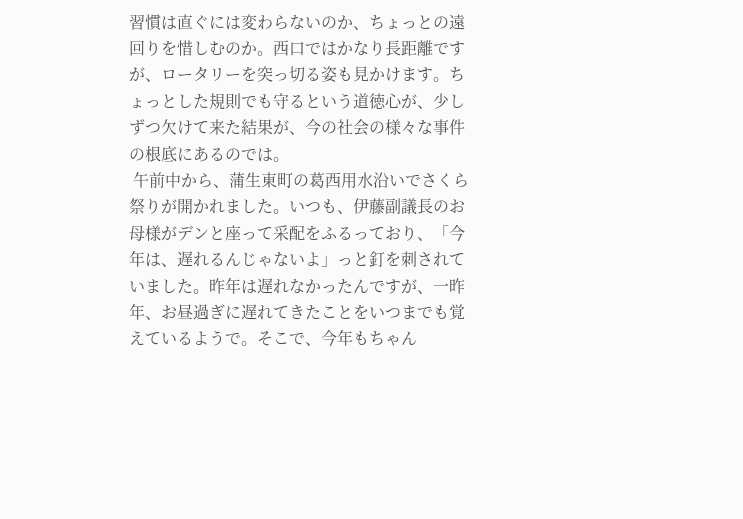習慣は直ぐには変わらないのか、ちょっとの遠回りを惜しむのか。西口ではかなり長距離ですが、ロータリーを突っ切る姿も見かけます。ちょっとした規則でも守るという道徳心が、少しずつ欠けて来た結果が、今の社会の様々な事件の根底にあるのでは。
 午前中から、蒲生東町の葛西用水沿いでさくら祭りが開かれました。いつも、伊藤副議長のお母様がデンと座って采配をふるっており、「今年は、遅れるんじゃないよ」っと釘を刺されていました。昨年は遅れなかったんですが、一昨年、お昼過ぎに遅れてきたことをいつまでも覚えているようで。そこで、今年もちゃん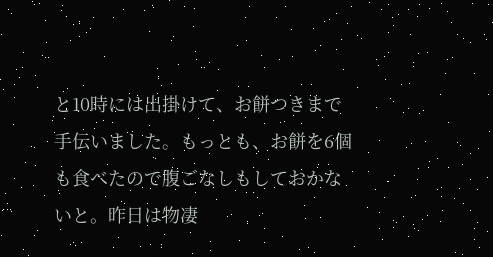と10時には出掛けて、お餅つきまで手伝いました。もっとも、お餅を6個も食べたので腹ごなしもしておかないと。昨日は物凄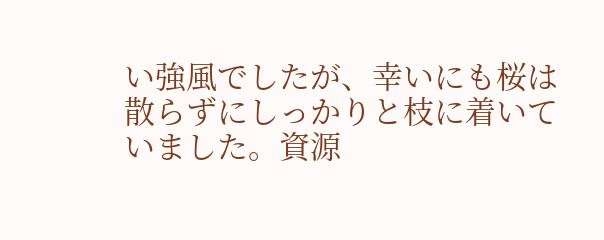い強風でしたが、幸いにも桜は散らずにしっかりと枝に着いていました。資源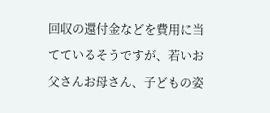回収の還付金などを費用に当てているそうですが、若いお父さんお母さん、子どもの姿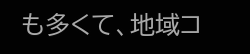も多くて、地域コ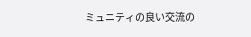ミュニティの良い交流の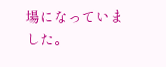場になっていました。